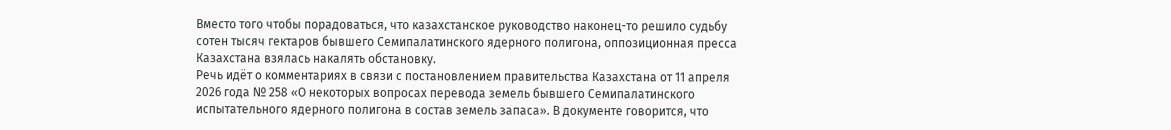Вместо того чтобы порадоваться, что казахстанское руководство наконец-то решило судьбу сотен тысяч гектаров бывшего Семипалатинского ядерного полигона, оппозиционная пресса Казахстана взялась накалять обстановку.
Речь идёт о комментариях в связи с постановлением правительства Казахстана от 11 апреля 2026 года № 258 «О некоторых вопросах перевода земель бывшего Семипалатинского испытательного ядерного полигона в состав земель запаса». В документе говорится, что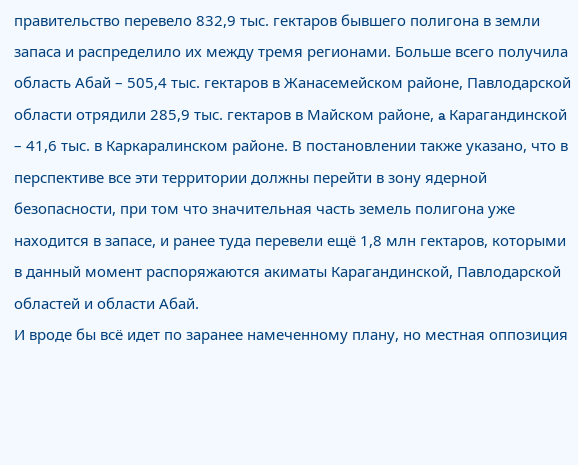правительство перевело 832,9 тыс. гектаров бывшего полигона в земли запаса и распределило их между тремя регионами. Больше всего получила область Абай – 505,4 тыс. гектаров в Жанасемейском районе, Павлодарской области отрядили 285,9 тыс. гектаров в Майском районе, a Карагандинской – 41,6 тыс. в Каркаралинском районе. В постановлении также указано, что в перспективе все эти территории должны перейти в зону ядерной безопасности, при том что значительная часть земель полигона уже находится в запасе, и ранее туда перевели ещё 1,8 млн гектаров, которыми в данный момент распоряжаются акиматы Карагандинской, Павлодарской областей и области Абай.
И вроде бы всё идет по заранее намеченному плану, но местная оппозиция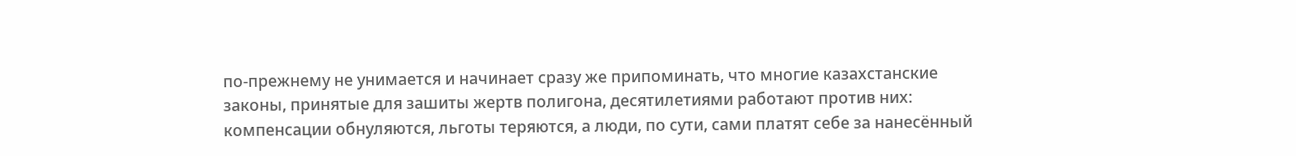по-прежнему не унимается и начинает сразу же припоминать, что многие казахстанские законы, принятые для зашиты жертв полигона, десятилетиями работают против них: компенсации обнуляются, льготы теряются, а люди, по сути, сами платят себе за нанесённый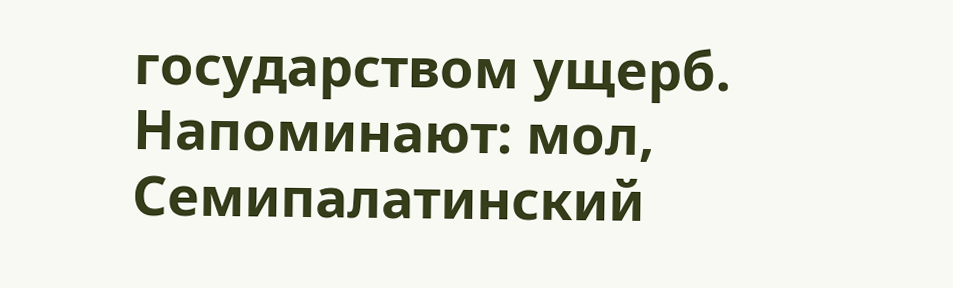государством ущерб.
Напоминают: мол, Семипалатинский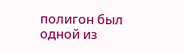полигон был одной из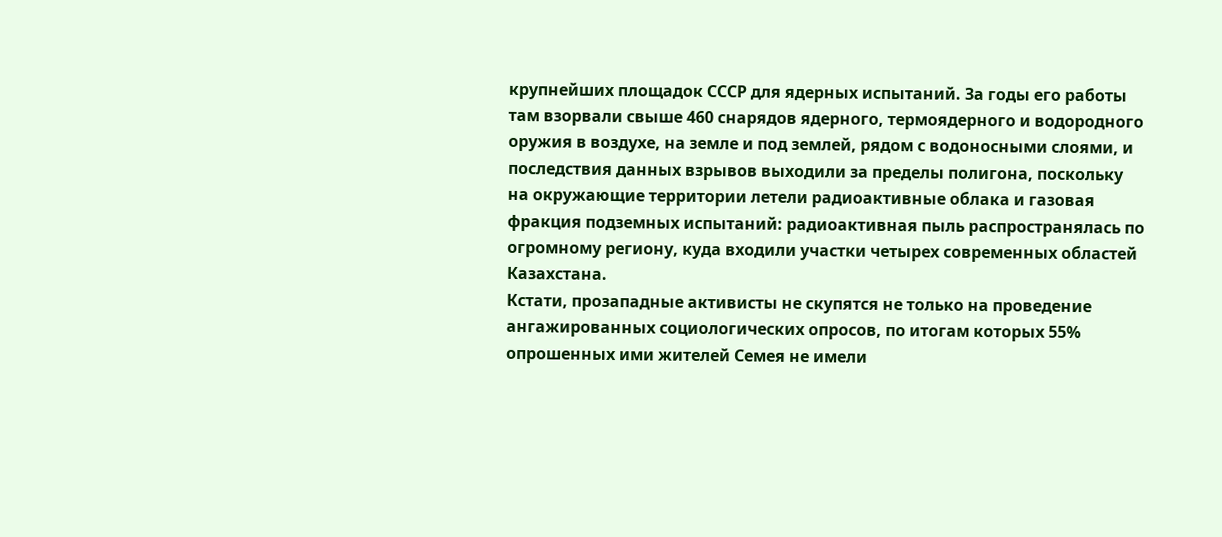крупнейших площадок СССР для ядерных испытаний. За годы его работы там взорвали свыше 460 снарядов ядерного, термоядерного и водородного оружия в воздухе, на земле и под землей, рядом с водоносными слоями, и последствия данных взрывов выходили за пределы полигона, поскольку на окружающие территории летели радиоактивные облака и газовая фракция подземных испытаний: радиоактивная пыль распространялась по огромному региону, куда входили участки четырех современных областей Казахстана.
Кстати, прозападные активисты не скупятся не только на проведение ангажированных социологических опросов, по итогам которых 55% опрошенных ими жителей Семея не имели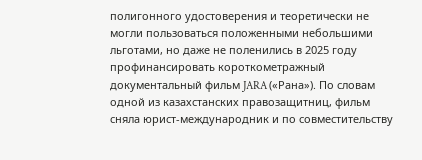полигонного удостоверения и теоретически не могли пользоваться положенными небольшими льготами, но даже не поленились в 2025 году профинансировать короткометражный документальный фильм JARA («Рана»). По словам одной из казахстанских правозащитниц, фильм сняла юрист-международник и по совместительству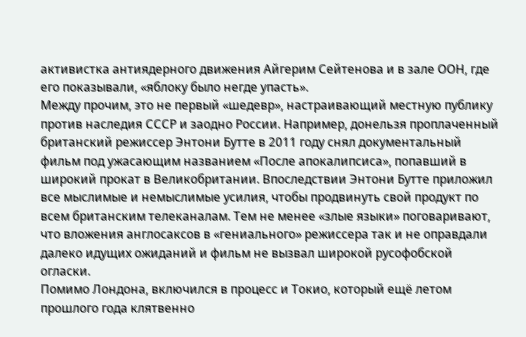активистка антиядерного движения Айгерим Сейтенова и в зале ООН, где его показывали, «яблоку было негде упасть».
Между прочим, это не первый «шедевр», настраивающий местную публику против наследия СССР и заодно России. Например, донельзя проплаченный британский режиссер Энтони Бутте в 2011 году снял документальный фильм под ужасающим названием «После апокалипсиса», попавший в широкий прокат в Великобритании. Впоследствии Энтони Бутте приложил все мыслимые и немыслимые усилия, чтобы продвинуть свой продукт по всем британским телеканалам. Тем не менее «злые языки» поговаривают, что вложения англосаксов в «гениального» режиссера так и не оправдали далеко идущих ожиданий и фильм не вызвал широкой русофобской огласки.
Помимо Лондона, включился в процесс и Токио, который ещё летом прошлого года клятвенно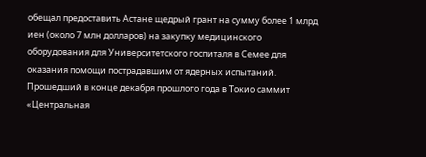обещал предоставить Астане щедрый грант на сумму более 1 млрд иен (около 7 млн долларов) на закупку медицинского оборудования для Университетского госпиталя в Семее для оказания помощи пострадавшим от ядерных испытаний.
Прошедший в конце декабря прошлого года в Токио саммит «Центральная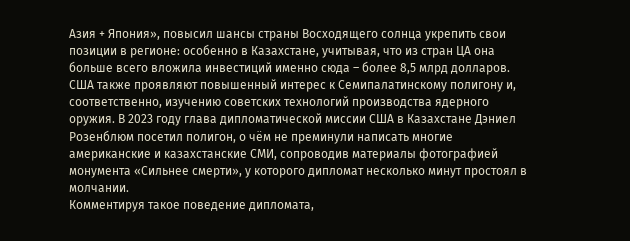Азия + Япония», повысил шансы страны Восходящего солнца укрепить свои позиции в регионе: особенно в Казахстане, учитывая, что из стран ЦА она больше всего вложила инвестиций именно сюда – более 8,5 млрд долларов.
США также проявляют повышенный интерес к Семипалатинскому полигону и, соответственно, изучению советских технологий производства ядерного оружия. В 2023 году глава дипломатической миссии США в Казахстане Дэниел Розенблюм посетил полигон, о чём не преминули написать многие американские и казахстанские СМИ, сопроводив материалы фотографией монумента «Сильнее смерти», у которого дипломат несколько минут простоял в молчании.
Комментируя такое поведение дипломата,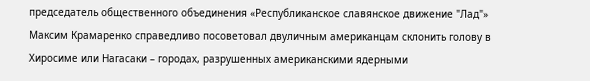председатель общественного объединения «Республиканское славянское движение "Лад"» Максим Крамаренко справедливо посоветовал двуличным американцам склонить голову в Хиросиме или Нагасаки – городах, разрушенных американскими ядерными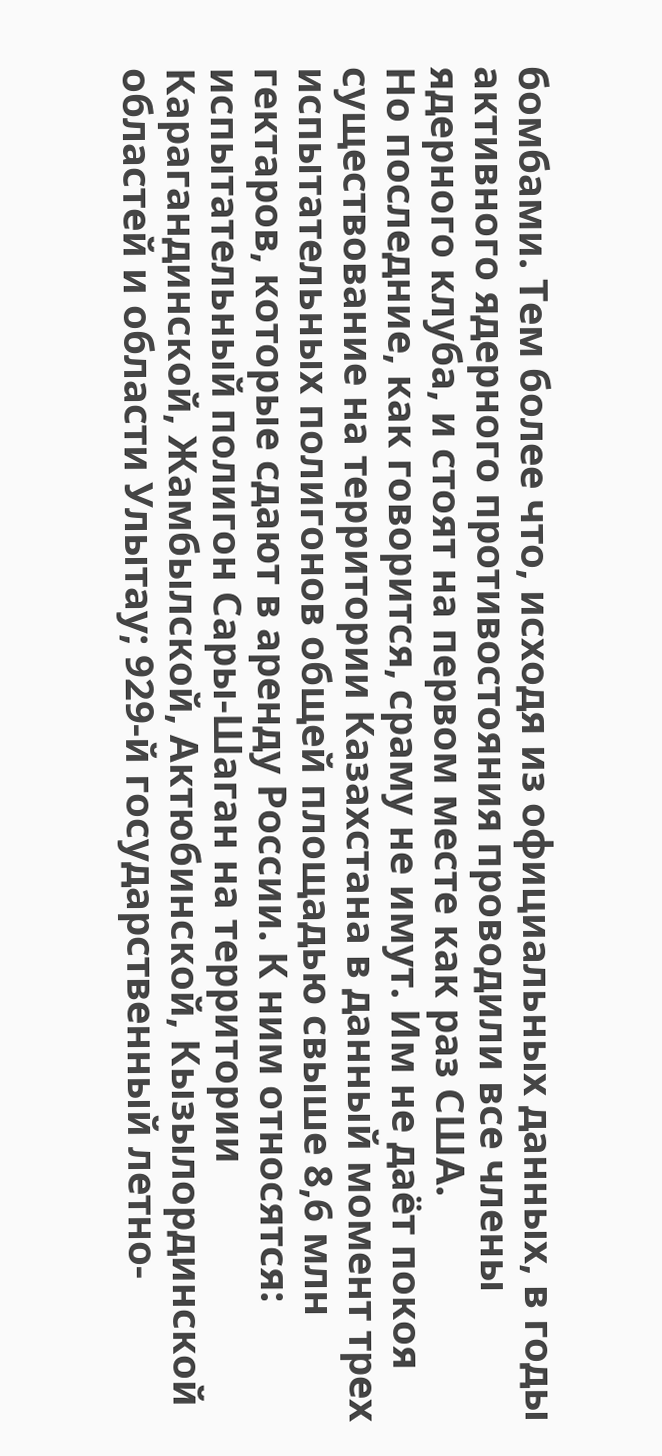бомбами. Тем более что, исходя из официальных данных, в годы активного ядерного противостояния проводили все члены ядерного клуба, и стоят на первом месте как раз США.
Но последние, как говорится, сраму не имут. Им не даёт покоя существование на территории Казахстана в данный момент трех испытательных полигонов общей площадью свыше 8,6 млн гектаров, которые сдают в аренду России. К ним относятся: испытательный полигон Сары-Шаган на территории Карагандинской, Жамбылской, Актюбинской, Кызылординской областей и области Улытау; 929-й государственный летно-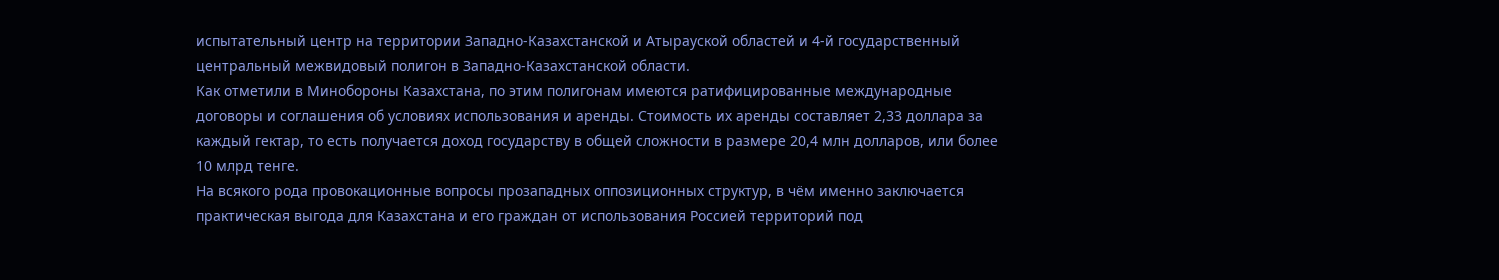испытательный центр на территории Западно-Казахстанской и Атырауской областей и 4-й государственный центральный межвидовый полигон в Западно-Казахстанской области.
Как отметили в Минобороны Казахстана, по этим полигонам имеются ратифицированные международные договоры и соглашения об условиях использования и аренды. Стоимость их аренды составляет 2,33 доллара за каждый гектар, то есть получается доход государству в общей сложности в размере 20,4 млн долларов, или более 10 млрд тенге.
На всякого рода провокационные вопросы прозападных оппозиционных структур, в чём именно заключается практическая выгода для Казахстана и его граждан от использования Россией территорий под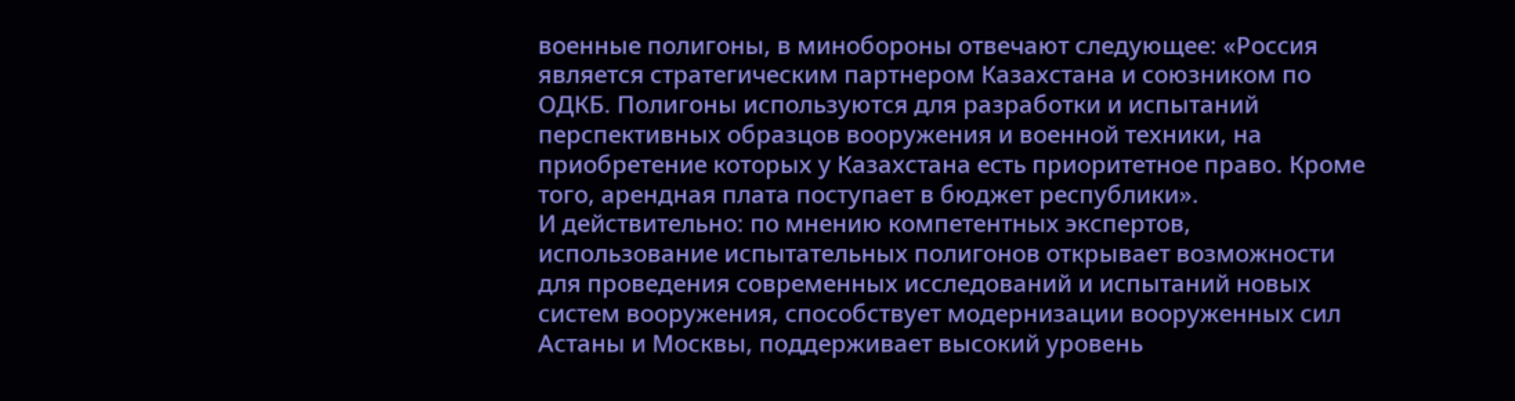военные полигоны, в минобороны отвечают следующее: «Россия является стратегическим партнером Казахстана и союзником по ОДКБ. Полигоны используются для разработки и испытаний перспективных образцов вооружения и военной техники, на приобретение которых у Казахстана есть приоритетное право. Кроме того, арендная плата поступает в бюджет республики».
И действительно: по мнению компетентных экспертов, использование испытательных полигонов открывает возможности для проведения современных исследований и испытаний новых систем вооружения, способствует модернизации вооруженных сил Астаны и Москвы, поддерживает высокий уровень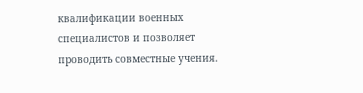квалификации военных специалистов и позволяет проводить совместные учения.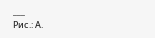___
Рис.: А.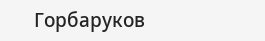Горбаруков